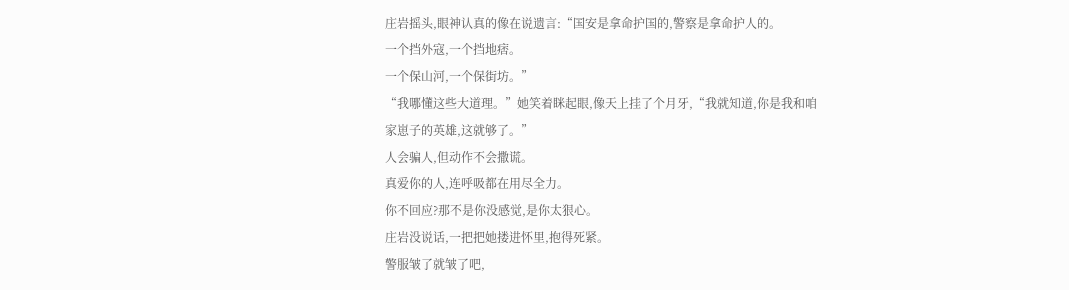庄岩摇头,眼神认真的像在说遗言:“国安是拿命护国的,警察是拿命护人的。
一个挡外寇,一个挡地痞。
一个保山河,一个保街坊。”
“我哪懂这些大道理。”她笑着眯起眼,像天上挂了个月牙,“我就知道,你是我和咱家崽子的英雄,这就够了。”
人会骗人,但动作不会撒谎。
真爱你的人,连呼吸都在用尽全力。
你不回应?那不是你没感觉,是你太狠心。
庄岩没说话,一把把她搂进怀里,抱得死紧。
警服皱了就皱了吧,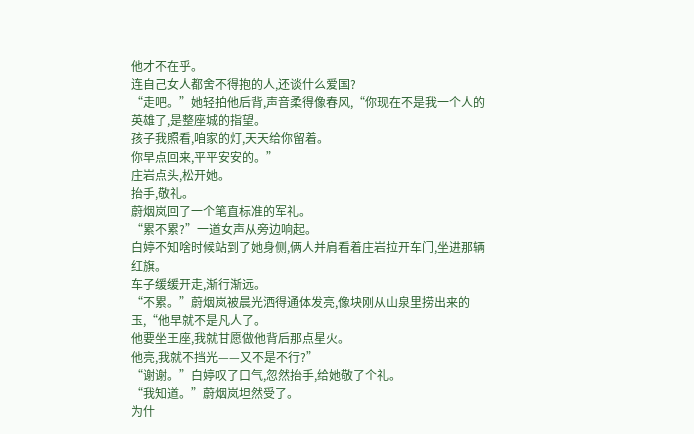他才不在乎。
连自己女人都舍不得抱的人,还谈什么爱国?
“走吧。”她轻拍他后背,声音柔得像春风,“你现在不是我一个人的英雄了,是整座城的指望。
孩子我照看,咱家的灯,天天给你留着。
你早点回来,平平安安的。”
庄岩点头,松开她。
抬手,敬礼。
蔚烟岚回了一个笔直标准的军礼。
“累不累?”一道女声从旁边响起。
白婷不知啥时候站到了她身侧,俩人并肩看着庄岩拉开车门,坐进那辆红旗。
车子缓缓开走,渐行渐远。
“不累。”蔚烟岚被晨光洒得通体发亮,像块刚从山泉里捞出来的玉,“他早就不是凡人了。
他要坐王座,我就甘愿做他背后那点星火。
他亮,我就不挡光——又不是不行?”
“谢谢。”白婷叹了口气,忽然抬手,给她敬了个礼。
“我知道。”蔚烟岚坦然受了。
为什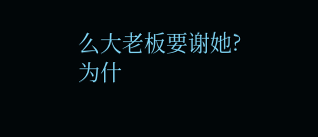么大老板要谢她?
为什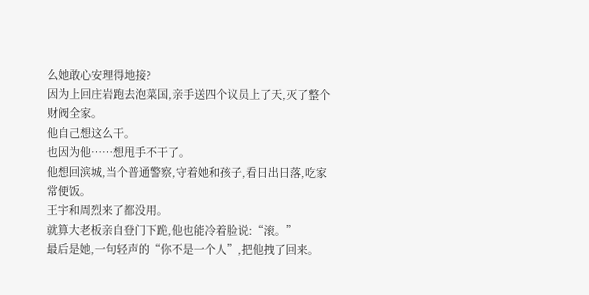么她敢心安理得地接?
因为上回庄岩跑去泡菜国,亲手送四个议员上了天,灭了整个财阀全家。
他自己想这么干。
也因为他……想甩手不干了。
他想回滨城,当个普通警察,守着她和孩子,看日出日落,吃家常便饭。
王宇和周烈来了都没用。
就算大老板亲自登门下跪,他也能冷着脸说:“滚。”
最后是她,一句轻声的“你不是一个人”,把他拽了回来。